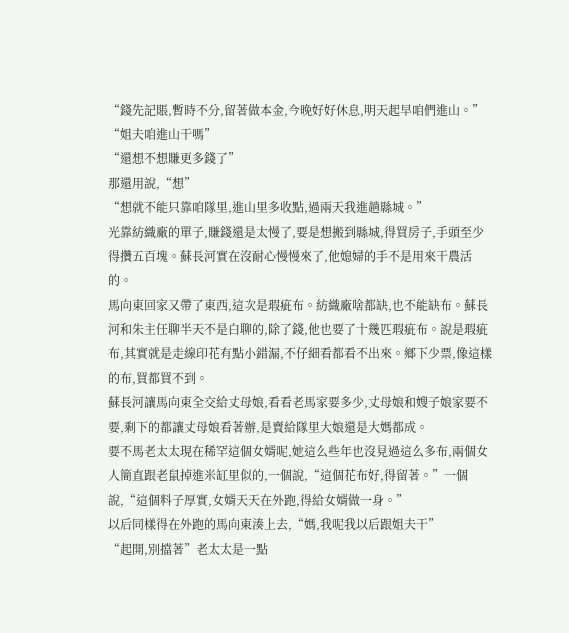“錢先記賬,暫時不分,留著做本金,今晚好好休息,明天起早咱們進山。”
“姐夫咱進山干嗎”
“還想不想賺更多錢了”
那還用說,“想”
“想就不能只靠咱隊里,進山里多收點,過兩天我進趟縣城。”
光靠紡織廠的單子,賺錢還是太慢了,要是想搬到縣城,得買房子,手頭至少得攢五百塊。蘇長河實在沒耐心慢慢來了,他媳婦的手不是用來干農活的。
馬向東回家又帶了東西,這次是瑕疵布。紡織廠啥都缺,也不能缺布。蘇長河和朱主任聊半天不是白聊的,除了錢,他也要了十幾匹瑕疵布。說是瑕疵布,其實就是走線印花有點小錯漏,不仔細看都看不出來。鄉下少票,像這樣的布,買都買不到。
蘇長河讓馬向東全交給丈母娘,看看老馬家要多少,丈母娘和嫂子娘家要不要,剩下的都讓丈母娘看著辦,是賣給隊里大娘還是大媽都成。
要不馬老太太現在稀罕這個女婿呢,她這么些年也沒見過這么多布,兩個女人簡直跟老鼠掉進米缸里似的,一個說,“這個花布好,得留著。”一個說,“這個料子厚實,女婿天天在外跑,得給女婿做一身。”
以后同樣得在外跑的馬向東湊上去,“媽,我呢我以后跟姐夫干”
“起開,別擋著”老太太是一點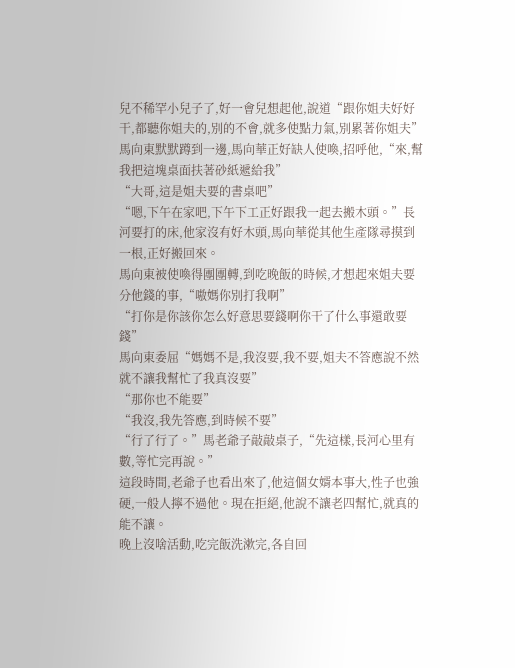兒不稀罕小兒子了,好一會兒想起他,說道“跟你姐夫好好干,都聽你姐夫的,別的不會,就多使點力氣,別累著你姐夫”
馬向東默默蹲到一邊,馬向華正好缺人使喚,招呼他,“來,幫我把這塊桌面扶著砂紙遞給我”
“大哥,這是姐夫要的書桌吧”
“嗯,下午在家吧,下午下工正好跟我一起去搬木頭。”長河要打的床,他家沒有好木頭,馬向華從其他生產隊尋摸到一根,正好搬回來。
馬向東被使喚得團團轉,到吃晚飯的時候,才想起來姐夫要分他錢的事,“嗷媽你別打我啊”
“打你是你該你怎么好意思要錢啊你干了什么事還敢要錢”
馬向東委屈“媽媽不是,我沒要,我不要,姐夫不答應說不然就不讓我幫忙了我真沒要”
“那你也不能要”
“我沒,我先答應,到時候不要”
“行了行了。”馬老爺子敲敲桌子,“先這樣,長河心里有數,等忙完再說。”
這段時間,老爺子也看出來了,他這個女婿本事大,性子也強硬,一般人擰不過他。現在拒絕,他說不讓老四幫忙,就真的能不讓。
晚上沒啥活動,吃完飯洗漱完,各自回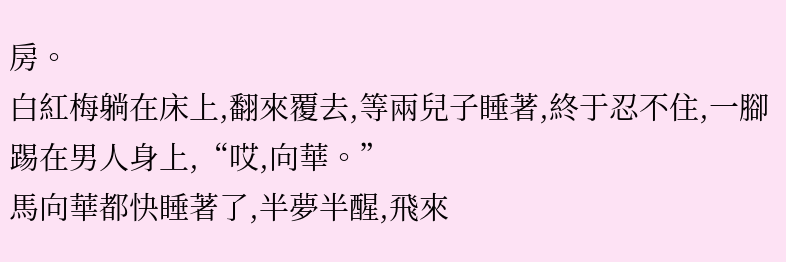房。
白紅梅躺在床上,翻來覆去,等兩兒子睡著,終于忍不住,一腳踢在男人身上,“哎,向華。”
馬向華都快睡著了,半夢半醒,飛來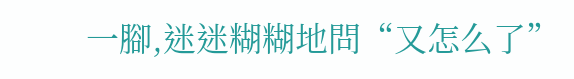一腳,迷迷糊糊地問“又怎么了”